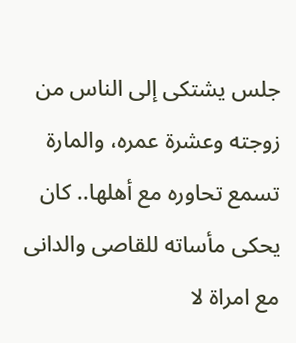جلس يشتكى إلى الناس من زوجته وعشرة عمره، والمارة تسمع تحاوره مع أهلها.. كان يحكى مأساته للقاصى والدانى مع امراة لا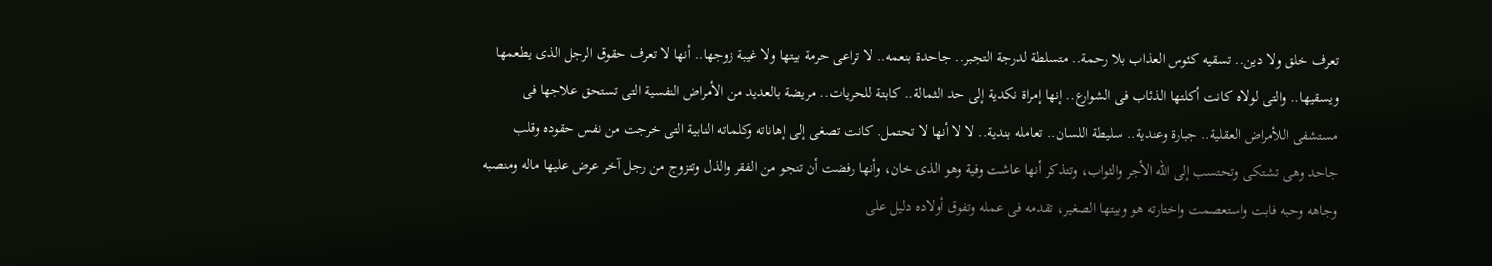تعرف خلق ولا دين.. تسقيه كئوس العذاب بلا رحمة.. متسلطة لدرجة التجبر.. جاحدة بنعمه.. لا تراعى حرمة بيتها ولا غيبة زوجها.. أنها لا تعرف حقوق الرجل الذى يطعمها ويسقيها.. والتى لولاه كانت أكلتها الذئاب فى الشوارع.. إنها إمراة نكدية إلى حد الثمالة.. كابتة للحريات.. مريضة بالعديد من الأمراض النفسية التى تستحق علاجها فى مستشفى اللأمراض العقلية.. جبارة وعندية.. سليطة اللسان.. تعامله بندية.. لا لا أنها لا تحتمل. كانت تصغى إلى إهاناته وكلماته النابية التى خرجت من نفس حقوده وقلب جاحد وهى تشتكى وتحتسب إلى الله الأجر والثواب، وتتذكر أنها عاشت وفية وهو الذى خان، وأنها رفضت أن تنجو من الفقر والذل وتتزوج من رجل آخر عرض عليها ماله ومنصبه وجاهه وحبه فابت واستعصمت واختارته هو وبيتها الصغير، تقدمه فى عمله وتفوق أولاده دليل على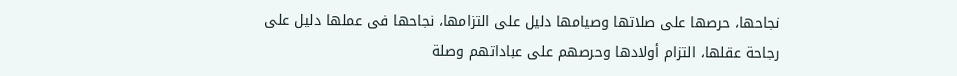نجاحها، حرصها على صلاتها وصيامها دليل على التزامها، نجاحها فى عملها دليل على رجاحة عقلها، التزام أولادها وحرصهم على عباداتهم وصلة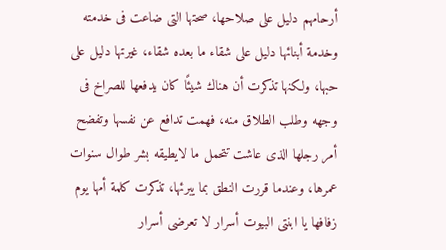أرحامهم دليل على صلاحها، صحتها التى ضاعت فى خدمته وخدمة أبنائها دليل على شقاء ما بعده شقاء، غيرتها دليل على حبها، ولكنها تذكرت أن هناك شيئًا كان يدفعها للصراخ فى وجهه وطلب الطلاق منه، فهمت تدافع عن نفسها وتفضح أمر رجلها الذى عاشت تتحمل ما لايطيقه بشر طوال سنوات عمرها، وعندما قررت النطق بما يبرئها، تذكرت كلمة أمها يوم زفافها يا ابنتى البيوت أسرار لا تعرضى أسرار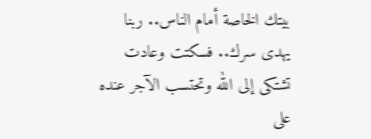بيتك الخاصة أمام الناس.. ربنا يهدى سرك.. فسكتت وعادت تشتكى إلى الله وتحتسب الآجر عنده على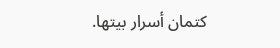كتمان أسرار بيتها.